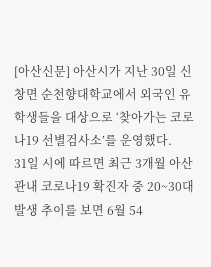[아산신문] 아산시가 지난 30일 신창면 순천향대학교에서 외국인 유학생들을 대상으로 ‘찾아가는 코로나19 선별검사소’를 운영했다.
31일 시에 따르면 최근 3개월 아산 관내 코로나19 확진자 중 20~30대 발생 추이를 보면 6월 54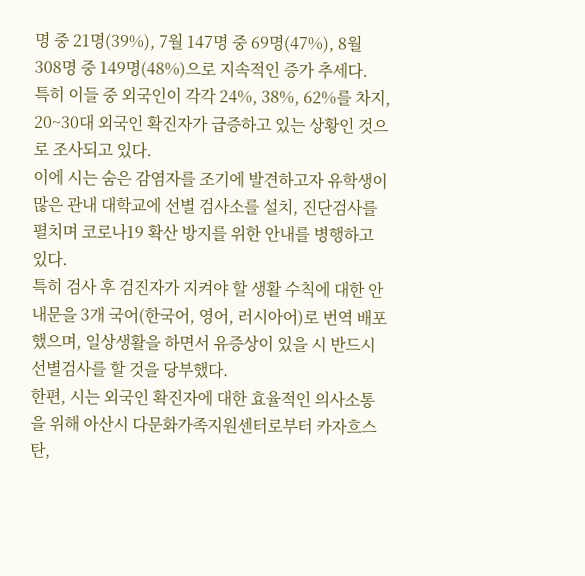명 중 21명(39%), 7월 147명 중 69명(47%), 8월 308명 중 149명(48%)으로 지속적인 증가 추세다.
특히 이들 중 외국인이 각각 24%, 38%, 62%를 차지, 20~30대 외국인 확진자가 급증하고 있는 상황인 것으로 조사되고 있다.
이에 시는 숨은 감염자를 조기에 발견하고자 유학생이 많은 관내 대학교에 선별 검사소를 설치, 진단검사를 펼치며 코로나19 확산 방지를 위한 안내를 병행하고 있다.
특히 검사 후 검진자가 지켜야 할 생활 수칙에 대한 안내문을 3개 국어(한국어, 영어, 러시아어)로 번역 배포했으며, 일상생활을 하면서 유증상이 있을 시 반드시 선별검사를 할 것을 당부했다.
한편, 시는 외국인 확진자에 대한 효율적인 의사소통을 위해 아산시 다문화가족지원센터로부터 카자흐스탄,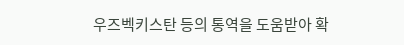우즈벡키스탄 등의 통역을 도움받아 확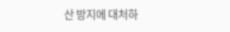산 방지에 대처하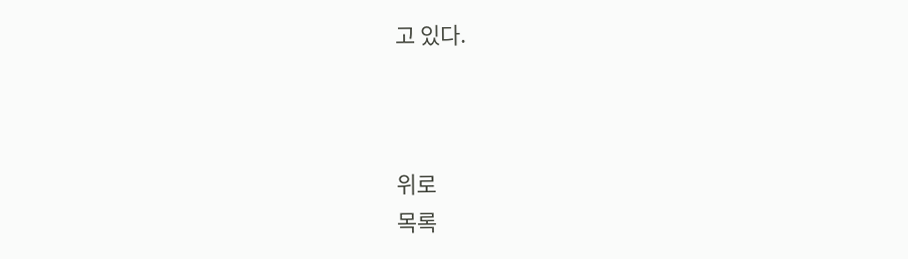고 있다.



위로
목록